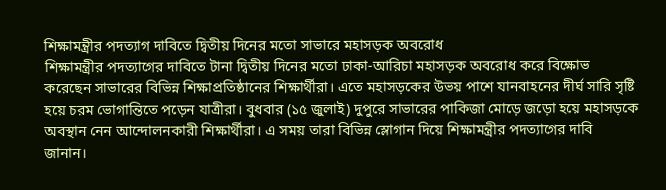শিক্ষামন্ত্রীর পদত্যাগ দাবিতে দ্বিতীয় দিনের মতো সাভারে মহাসড়ক অবরোধ
শিক্ষামন্ত্রীর পদত্যাগের দাবিতে টানা দ্বিতীয় দিনের মতো ঢাকা-আরিচা মহাসড়ক অবরোধ করে বিক্ষোভ করেছেন সাভারের বিভিন্ন শিক্ষাপ্রতিষ্ঠানের শিক্ষার্থীরা। এতে মহাসড়কের উভয় পাশে যানবাহনের দীর্ঘ সারি সৃষ্টি হয়ে চরম ভোগান্তিতে পড়েন যাত্রীরা। বুধবার (১৫ জুলাই) দুপুরে সাভারের পাকিজা মোড়ে জড়ো হয়ে মহাসড়কে অবস্থান নেন আন্দোলনকারী শিক্ষার্থীরা। এ সময় তারা বিভিন্ন স্লোগান দিয়ে শিক্ষামন্ত্রীর পদত্যাগের দাবি জানান।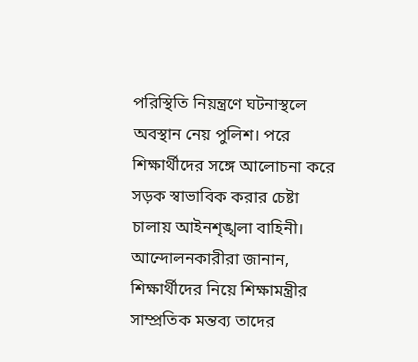পরিস্থিতি নিয়ন্ত্রণে ঘটনাস্থলে অবস্থান নেয় পুলিশ। পরে শিক্ষার্থীদের সঙ্গে আলোচনা করে সড়ক স্বাভাবিক করার চেষ্টা চালায় আইনশৃঙ্খলা বাহিনী। আন্দোলনকারীরা জানান, শিক্ষার্থীদের নিয়ে শিক্ষামন্ত্রীর সাম্প্রতিক মন্তব্য তাদের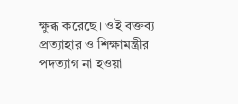ক্ষুব্ধ করেছে। ওই বক্তব্য প্রত্যাহার ও শিক্ষামন্ত্রীর পদত্যাগ না হওয়া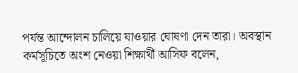পর্যন্ত আন্দোলন চালিয়ে যাওয়ার ঘোষণা দেন তারা। অবস্থান কর্মসূচিতে অংশ নেওয়া শিক্ষার্থী আসিফ বলেন,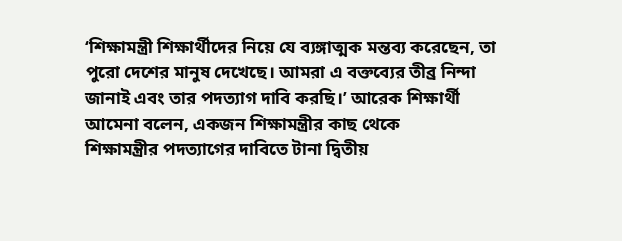‘শিক্ষামন্ত্রী শিক্ষার্থীদের নিয়ে যে ব্যঙ্গাত্মক মন্তব্য করেছেন, তা পুরো দেশের মানুষ দেখেছে। আমরা এ বক্তব্যের তীব্র নিন্দা জানাই এবং তার পদত্যাগ দাবি করছি।’ আরেক শিক্ষার্থী আমেনা বলেন, একজন শিক্ষামন্ত্রীর কাছ থেকে
শিক্ষামন্ত্রীর পদত্যাগের দাবিতে টানা দ্বিতীয়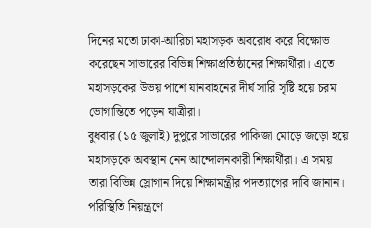দিনের মতো ঢাকা-আরিচা মহাসড়ক অবরোধ করে বিক্ষোভ করেছেন সাভারের বিভিন্ন শিক্ষাপ্রতিষ্ঠানের শিক্ষার্থীরা। এতে মহাসড়কের উভয় পাশে যানবাহনের দীর্ঘ সারি সৃষ্টি হয়ে চরম ভোগান্তিতে পড়েন যাত্রীরা।
বুধবার (১৫ জুলাই) দুপুরে সাভারের পাকিজা মোড়ে জড়ো হয়ে মহাসড়কে অবস্থান নেন আন্দোলনকারী শিক্ষার্থীরা। এ সময় তারা বিভিন্ন স্লোগান দিয়ে শিক্ষামন্ত্রীর পদত্যাগের দাবি জানান। পরিস্থিতি নিয়ন্ত্রণে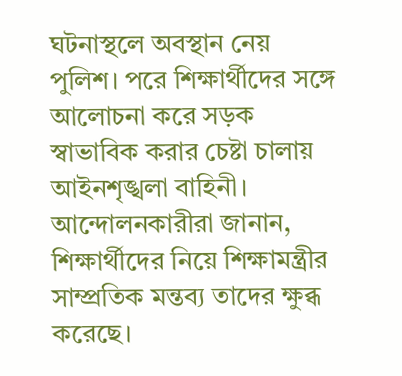ঘটনাস্থলে অবস্থান নেয় পুলিশ। পরে শিক্ষার্থীদের সঙ্গে আলোচনা করে সড়ক স্বাভাবিক করার চেষ্টা চালায় আইনশৃঙ্খলা বাহিনী।
আন্দোলনকারীরা জানান, শিক্ষার্থীদের নিয়ে শিক্ষামন্ত্রীর সাম্প্রতিক মন্তব্য তাদের ক্ষুব্ধ করেছে।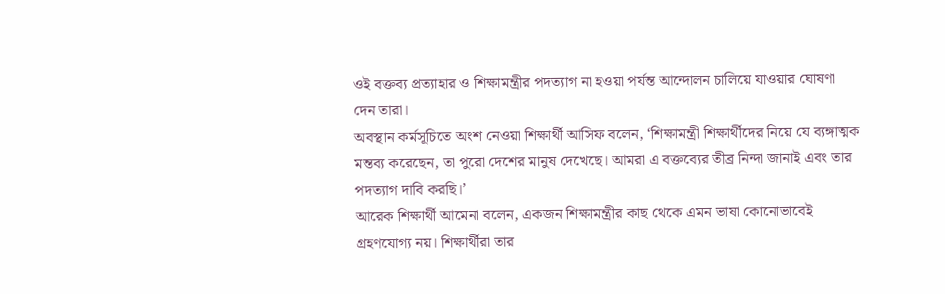ওই বক্তব্য প্রত্যাহার ও শিক্ষামন্ত্রীর পদত্যাগ না হওয়া পর্যন্ত আন্দোলন চালিয়ে যাওয়ার ঘোষণা দেন তারা।
অবস্থান কর্মসূচিতে অংশ নেওয়া শিক্ষার্থী আসিফ বলেন, ‘শিক্ষামন্ত্রী শিক্ষার্থীদের নিয়ে যে ব্যঙ্গাত্মক মন্তব্য করেছেন, তা পুরো দেশের মানুষ দেখেছে। আমরা এ বক্তব্যের তীব্র নিন্দা জানাই এবং তার পদত্যাগ দাবি করছি।’
আরেক শিক্ষার্থী আমেনা বলেন, একজন শিক্ষামন্ত্রীর কাছ থেকে এমন ভাষা কোনোভাবেই গ্রহণযোগ্য নয়। শিক্ষার্থীরা তার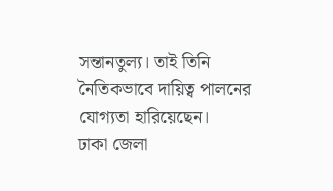সন্তানতুল্য। তাই তিনি নৈতিকভাবে দায়িত্ব পালনের যোগ্যতা হারিয়েছেন।
ঢাকা জেলা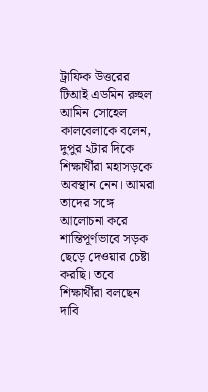ট্রাফিক উত্তরের টিআই এডমিন রুহুল আমিন সোহেল কালবেলাকে বলেন, দুপুর ২টার দিকে শিক্ষার্থীরা মহাসড়কে অবস্থান নেন। আমরা তাদের সঙ্গে আলোচনা করে শান্তিপূর্ণভাবে সড়ক ছেড়ে দেওয়ার চেষ্টা করছি। তবে শিক্ষার্থীরা বলছেন দাবি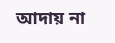আদায় না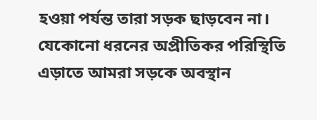হওয়া পর্যন্ত তারা সড়ক ছাড়বেন না। যেকোনো ধরনের অপ্রীতিকর পরিস্থিতি এড়াতে আমরা সড়কে অবস্থান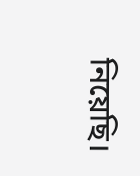নিয়েছি।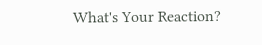What's Your Reaction?